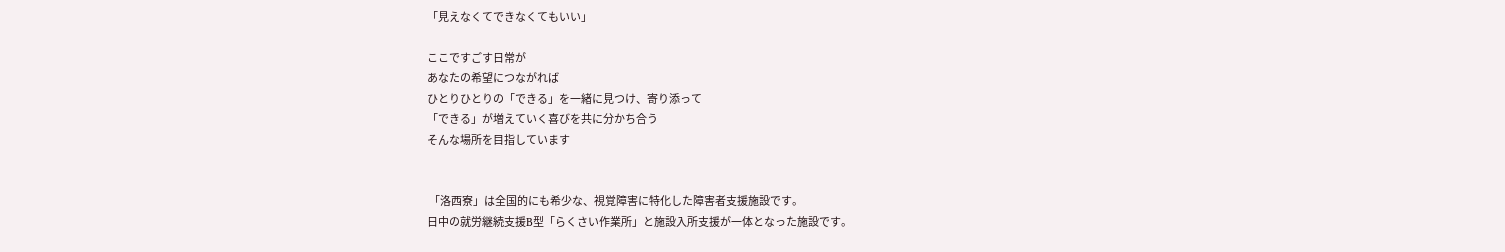「見えなくてできなくてもいい」

ここですごす日常が
あなたの希望につながれば
ひとりひとりの「できる」を一緒に見つけ、寄り添って
「できる」が増えていく喜びを共に分かち合う
そんな場所を目指しています


 「洛西寮」は全国的にも希少な、視覚障害に特化した障害者支援施設です。
日中の就労継続支援B型「らくさい作業所」と施設入所支援が一体となった施設です。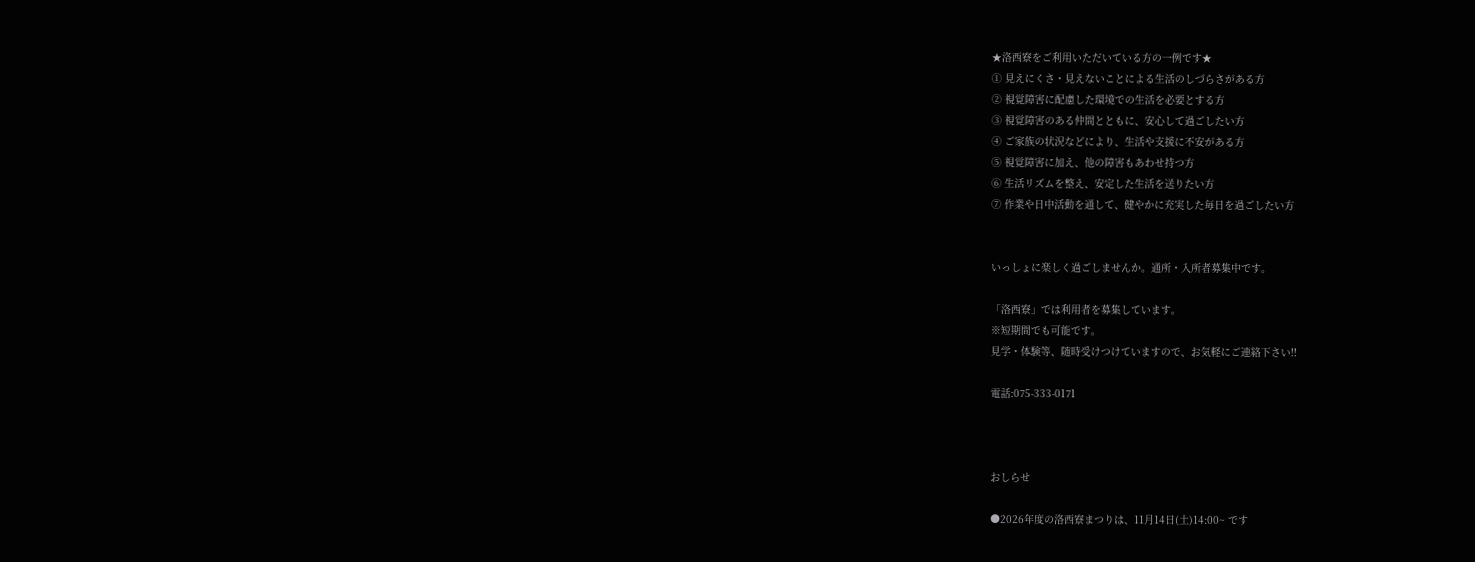★洛西寮をご利用いただいている方の一例です★
① 見えにくさ・見えないことによる生活のしづらさがある方
② 視覚障害に配慮した環境での生活を必要とする方
③ 視覚障害のある仲間とともに、安心して過ごしたい方
④ ご家族の状況などにより、生活や支援に不安がある方
⑤ 視覚障害に加え、他の障害もあわせ持つ方
⑥ 生活リズムを整え、安定した生活を送りたい方
⑦ 作業や日中活動を通して、健やかに充実した毎日を過ごしたい方


いっしょに楽しく過ごしませんか。通所・入所者募集中です。

「洛西寮」では利用者を募集しています。
※短期間でも可能です。
見学・体験等、随時受けつけていますので、お気軽にご連絡下さい!!

電話:075-333-0171



おしらせ

●2026年度の洛西寮まつりは、11月14日(土)14:00~ です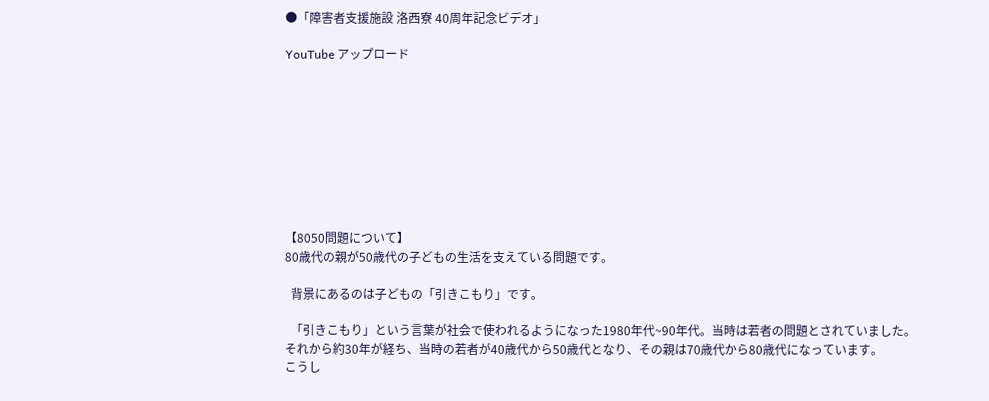●「障害者支援施設 洛西寮 40周年記念ビデオ」

YouTube アップロード









【8050問題について】
80歳代の親が50歳代の子どもの生活を支えている問題です。

  背景にあるのは子どもの「引きこもり」です。

  「引きこもり」という言葉が社会で使われるようになった1980年代~90年代。当時は若者の問題とされていました。
それから約30年が経ち、当時の若者が40歳代から50歳代となり、その親は70歳代から80歳代になっています。
こうし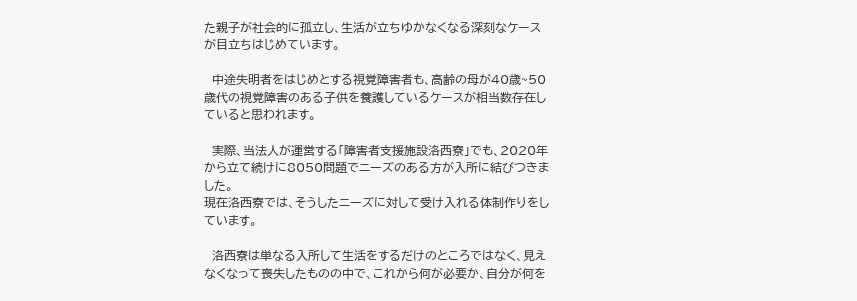た親子が社会的に孤立し、生活が立ちゆかなくなる深刻なケースが目立ちはじめています。

  中途失明者をはじめとする視覚障害者も、高齢の母が40歳~50歳代の視覚障害のある子供を養護しているケースが相当数存在していると思われます。

  実際、当法人が運営する「障害者支援施設洛西寮」でも、2020年から立て続けに8050問題でニーズのある方が入所に結びつきました。
現在洛西寮では、そうしたニーズに対して受け入れる体制作りをしています。

  洛西寮は単なる入所して生活をするだけのところではなく、見えなくなって喪失したものの中で、これから何が必要か、自分が何を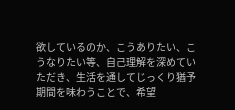欲しているのか、こうありたい、こうなりたい等、自己理解を深めていただき、生活を通してじっくり猶予期間を味わうことで、希望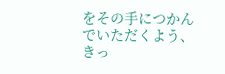をその手につかんでいただくよう、きっ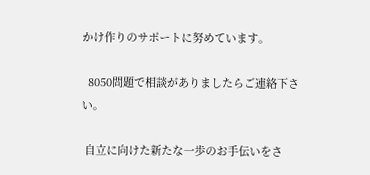かけ作りのサポートに努めています。

  8050問題で相談がありましたらご連絡下さい。

 自立に向けた新たな一歩のお手伝いをさ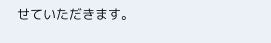せていただきます。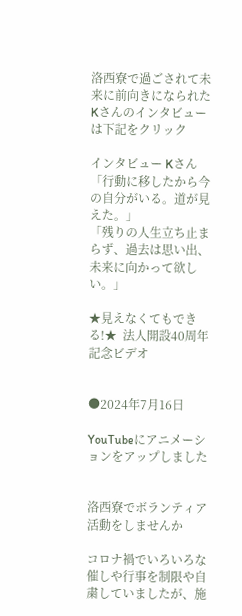洛西寮で過ごされて未来に前向きになられたKさんのインタビューは下記をクリック

インタビュー Kさん
「行動に移したから今の自分がいる。道が見えた。」
「残りの人生立ち止まらず、過去は思い出、未来に向かって欲しい。」

★見えなくてもできる!★  法人開設40周年記念ビデオ


●2024年7月16日

YouTubeにアニメーションをアップしました


洛西寮でボランティア活動をしませんか

コロナ禍でいろいろな催しや行事を制限や自粛していましたが、施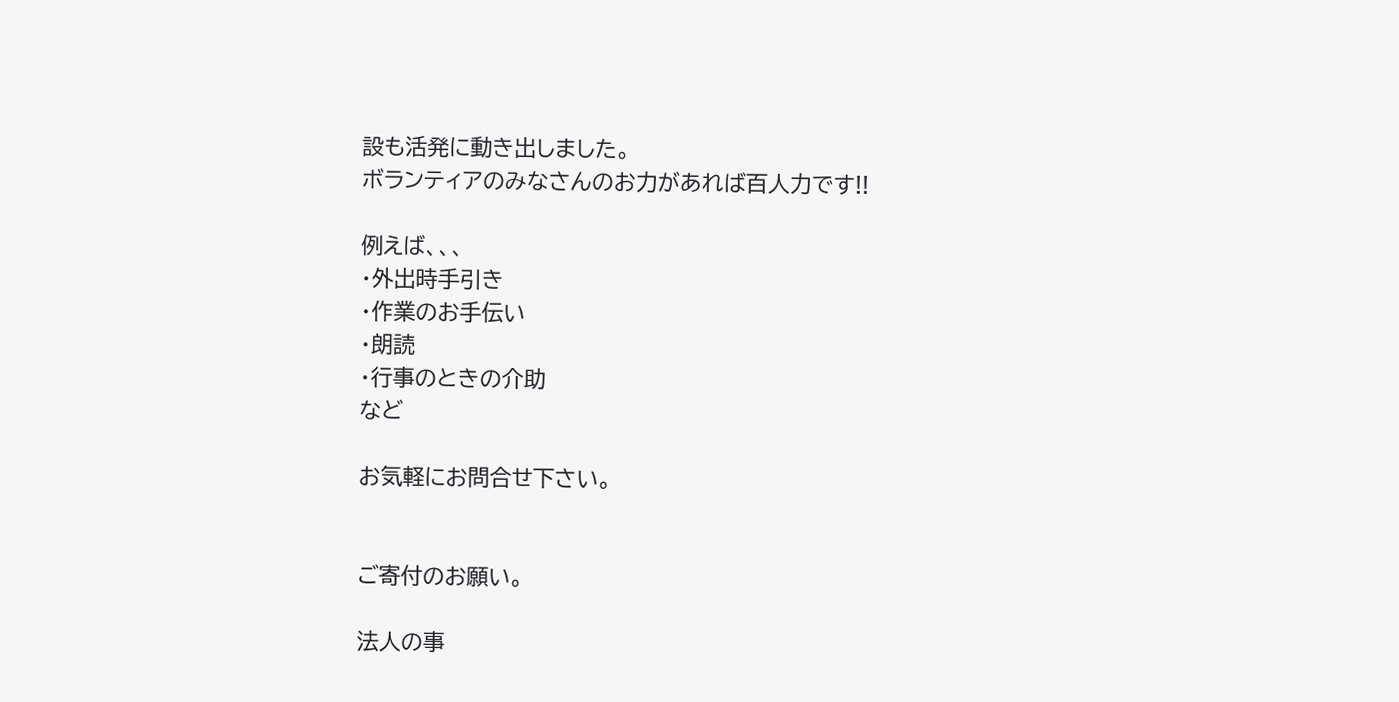設も活発に動き出しました。
ボランティアのみなさんのお力があれば百人力です!!

例えば、、、
・外出時手引き
・作業のお手伝い
・朗読
・行事のときの介助
など

お気軽にお問合せ下さい。


ご寄付のお願い。

法人の事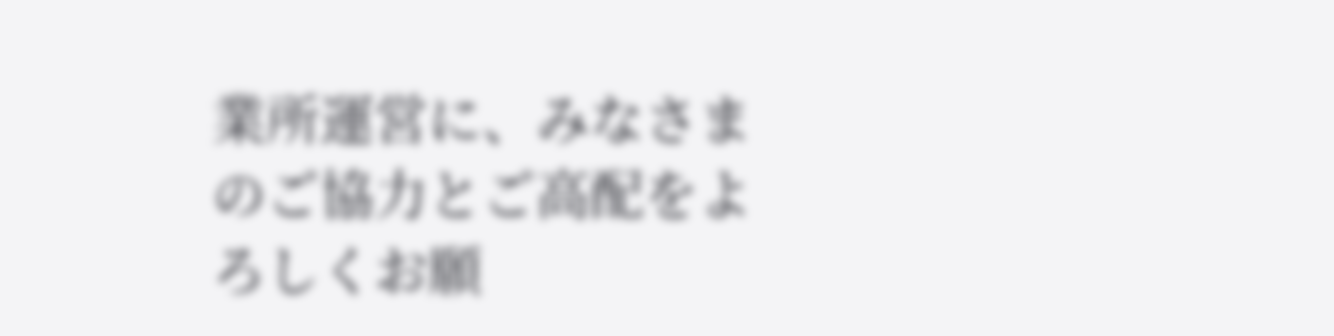業所運営に、みなさまのご協力とご高配をよろしくお願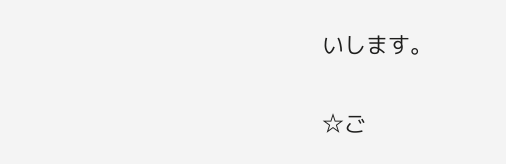いします。

☆ご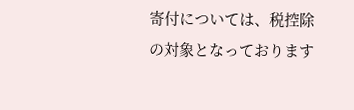寄付については、税控除の対象となっております